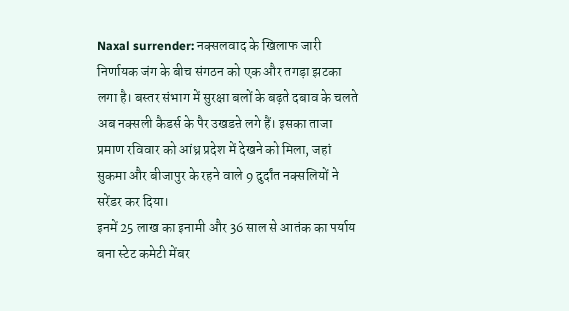Naxal surrender: नक्सलवाद के खिलाफ जारी निर्णायक जंग के बीच संगठन को एक और तगड़ा झटका लगा है। बस्तर संभाग में सुरक्षा बलों के बढ़ते दबाव के चलते अब नक्सली कैडर्स के पैर उखडऩे लगे हैं। इसका ताजा प्रमाण रविवार को आंध्र प्रदेश में देखने को मिला, जहां सुकमा और बीजापुर के रहने वाले 9 दुर्दांत नक्सलियों ने सरेंडर कर दिया।
इनमें 25 लाख का इनामी और 36 साल से आतंक का पर्याय बना स्टेट कमेटी मेंबर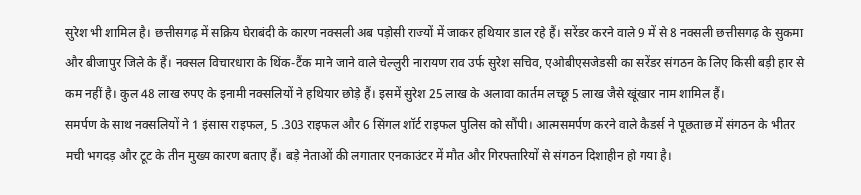सुरेश भी शामिल है। छत्तीसगढ़ में सक्रिय घेराबंदी के कारण नक्सली अब पड़ोसी राज्यों में जाकर हथियार डाल रहे हैं। सरेंडर करने वाले 9 में से 8 नक्सली छत्तीसगढ़ के सुकमा और बीजापुर जिले के हैं। नक्सल विचारधारा के थिंक-टैंक माने जाने वाले चेल्लुरी नारायण राव उर्फ सुरेश सचिव, एओबीएसजेडसी का सरेंडर संगठन के लिए किसी बड़ी हार से कम नहीं है। कुल 48 लाख रुपए के इनामी नक्सलियों ने हथियार छोड़े हैं। इसमें सुरेश 25 लाख के अलावा कार्तम लच्छू 5 लाख जैसे खूंखार नाम शामिल हैं।
समर्पण के साथ नक्सलियों ने 1 इंसास राइफल, 5 .303 राइफल और 6 सिंगल शॉर्ट राइफल पुलिस को सौंपी। आत्मसमर्पण करने वाले कैडर्स ने पूछताछ में संगठन के भीतर मची भगदड़ और टूट के तीन मुख्य कारण बताए हैं। बड़े नेताओं की लगातार एनकाउंटर में मौत और गिरफ्तारियों से संगठन दिशाहीन हो गया है।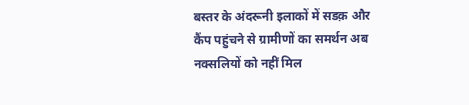बस्तर के अंदरूनी इलाकों में सडक़ और कैंप पहुंचने से ग्रामीणों का समर्थन अब नक्सलियों को नहीं मिल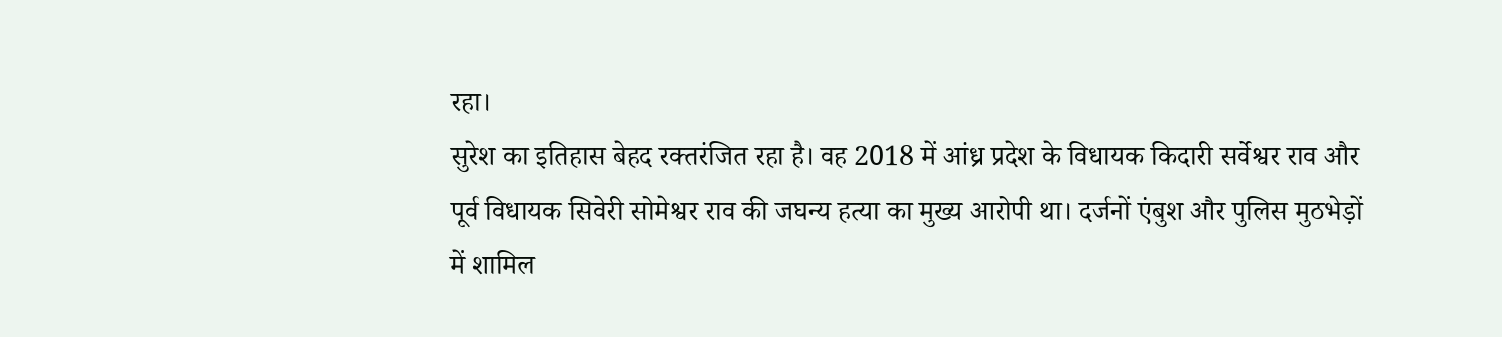रहा।
सुरेश का इतिहास बेहद रक्तरंजित रहा है। वह 2018 में आंध्र प्रदेश के विधायक किदारी सर्वेश्वर राव और पूर्व विधायक सिवेरी सोमेश्वर राव की जघन्य हत्या का मुख्य आरोपी था। दर्जनों एंबुश और पुलिस मुठभेड़ों में शामिल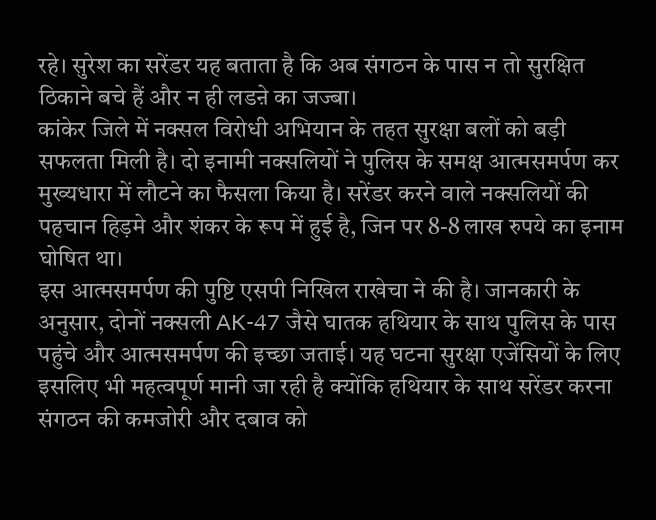रहे। सुरेश का सरेंडर यह बताता है कि अब संगठन के पास न तो सुरक्षित ठिकाने बचे हैं और न ही लडऩे का जज्बा।
कांकेर जिले में नक्सल विरोधी अभियान के तहत सुरक्षा बलों को बड़ी सफलता मिली है। दो इनामी नक्सलियों ने पुलिस के समक्ष आत्मसमर्पण कर मुख्यधारा में लौटने का फैसला किया है। सरेंडर करने वाले नक्सलियों की पहचान हिड़मे और शंकर के रूप में हुई है, जिन पर 8-8 लाख रुपये का इनाम घोषित था।
इस आत्मसमर्पण की पुष्टि एसपी निखिल राखेचा ने की है। जानकारी के अनुसार, दोनों नक्सली AK-47 जैसे घातक हथियार के साथ पुलिस के पास पहुंचे और आत्मसमर्पण की इच्छा जताई। यह घटना सुरक्षा एजेंसियों के लिए इसलिए भी महत्वपूर्ण मानी जा रही है क्योंकि हथियार के साथ सरेंडर करना संगठन की कमजोरी और दबाव को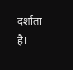दर्शाता है।